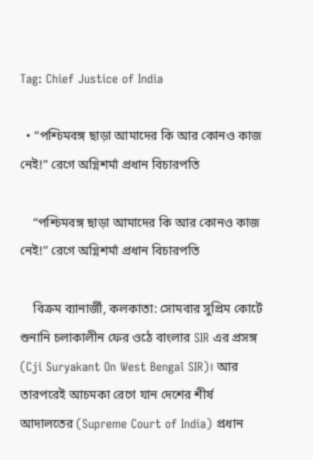Tag: Chief Justice of India

  • “পশ্চিমবঙ্গ ছাড়া আমাদের কি আর কোনও কাজ নেই!” রেগে অগ্নিশর্মা প্রধান বিচারপতি

    “পশ্চিমবঙ্গ ছাড়া আমাদের কি আর কোনও কাজ নেই!” রেগে অগ্নিশর্মা প্রধান বিচারপতি

    বিক্রম ব্যানার্জী, কলকাতা: সোমবার সুপ্রিম কোর্টে শুনানি চলাকালীন ফের ওঠে বাংলার SIR এর প্রসঙ্গ (Cji Suryakant On West Bengal SIR)। আর তারপরেই আচমকা রেগে যান দেশের শীর্ষ আদালতের (Supreme Court of India) প্রধান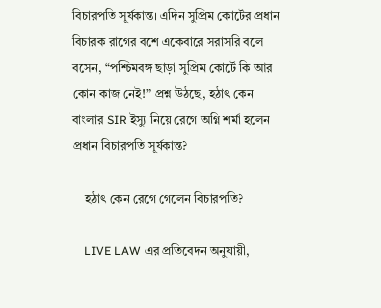বিচারপতি সূর্যকান্ত। এদিন সুপ্রিম কোর্টের প্রধান বিচারক রাগের বশে একেবারে সরাসরি বলে বসেন, “পশ্চিমবঙ্গ ছাড়া সুপ্রিম কোর্টে কি আর কোন কাজ নেই!” প্রশ্ন উঠছে, হঠাৎ কেন বাংলার SIR ইস্যু নিয়ে রেগে অগ্নি শর্মা হলেন প্রধান বিচারপতি সূর্যকান্ত?

    হঠাৎ কেন রেগে গেলেন বিচারপতি?

    LIVE LAW এর প্রতিবেদন অনুযায়ী,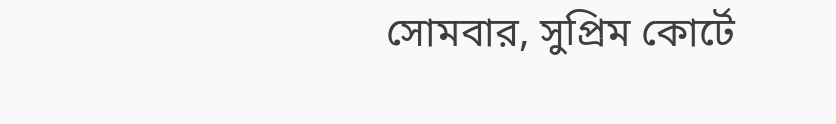সোমবার, সুপ্রিম কোর্টে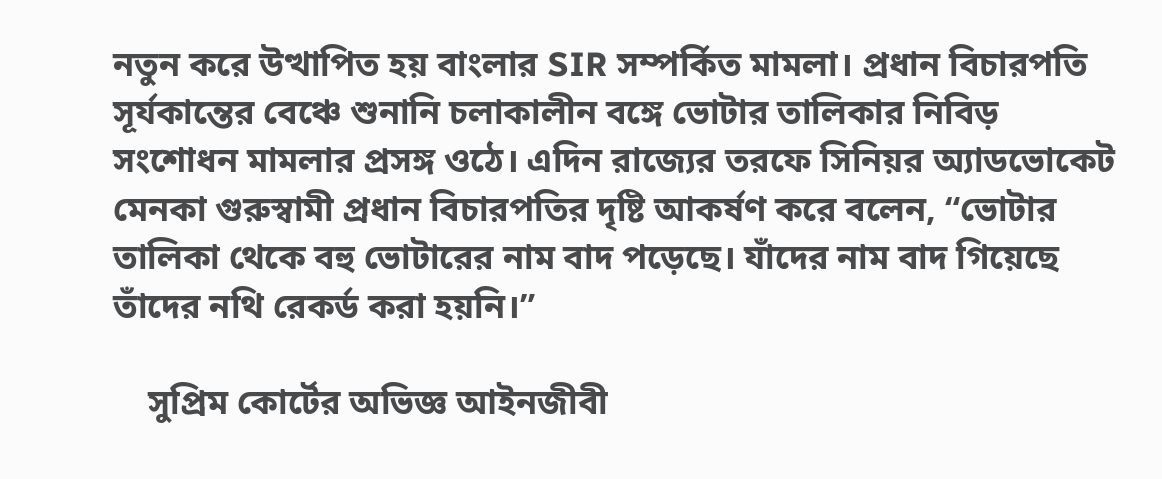নতুন করে উত্থাপিত হয় বাংলার SIR সম্পর্কিত মামলা। প্রধান বিচারপতি সূর্যকান্তের বেঞ্চে শুনানি চলাকালীন বঙ্গে ভোটার তালিকার নিবিড় সংশোধন মামলার প্রসঙ্গ ওঠে। এদিন রাজ্যের তরফে সিনিয়র অ্যাডভোকেট মেনকা গুরুস্বামী প্রধান বিচারপতির দৃষ্টি আকর্ষণ করে বলেন, “ভোটার তালিকা থেকে বহু ভোটারের নাম বাদ পড়েছে। যাঁদের নাম বাদ গিয়েছে তাঁদের নথি রেকর্ড করা হয়নি।”

    সুপ্রিম কোর্টের অভিজ্ঞ আইনজীবী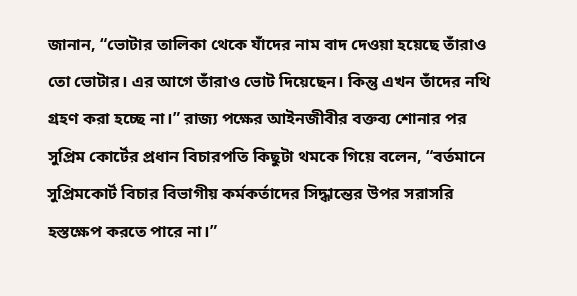জানান, “ভোটার তালিকা থেকে যাঁদের নাম বাদ দেওয়া হয়েছে তাঁরাও তো ভোটার। এর আগে তাঁরাও ভোট দিয়েছেন। কিন্তু এখন তাঁদের নথি গ্রহণ করা হচ্ছে না।” রাজ্য পক্ষের আইনজীবীর বক্তব্য শোনার পর সুপ্রিম কোর্টের প্রধান বিচারপতি কিছুটা থমকে গিয়ে বলেন, “বর্তমানে সুপ্রিমকোর্ট বিচার বিভাগীয় কর্মকর্তাদের সিদ্ধান্তের উপর সরাসরি হস্তক্ষেপ করতে পারে না।”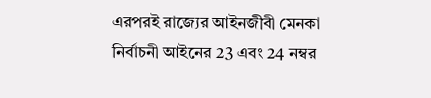এরপরই রাজ্যের আইনজীবী মেনকা নির্বাচনী আইনের 23 এবং 24 নম্বর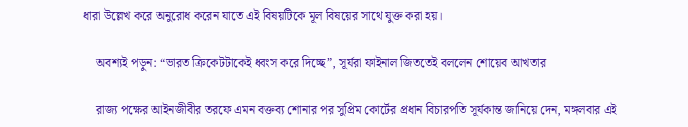ধারা উল্লেখ করে অনুরোধ করেন যাতে এই বিষয়টিকে মূল বিষয়ের সাথে যুক্ত করা হয়।

    অবশ্যই পড়ুন: “ভারত ক্রিকেটটাকেই ধ্বংস করে দিচ্ছে”, সূর্যরা ফাইনাল জিততেই বললেন শোয়েব আখতার

    রাজ্য পক্ষের আইনজীবীর তরফে এমন বক্তব্য শোনার পর সুপ্রিম কোর্টের প্রধান বিচারপতি সূর্যকান্ত জানিয়ে দেন, মঙ্গলবার এই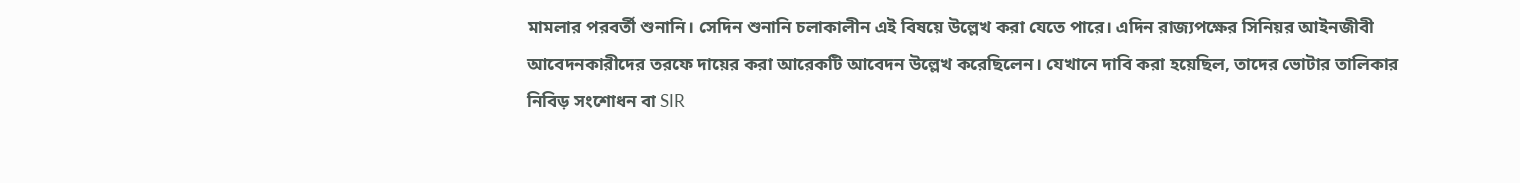মামলার পরবর্তী শুনানি। সেদিন শুনানি চলাকালীন এই বিষয়ে উল্লেখ করা যেতে পারে। এদিন রাজ্যপক্ষের সিনিয়র আইনজীবী আবেদনকারীদের তরফে দায়ের করা আরেকটি আবেদন উল্লেখ করেছিলেন। যেখানে দাবি করা হয়েছিল, তাদের ভোটার তালিকার নিবিড় সংশোধন বা SIR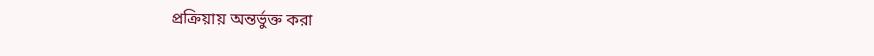প্রক্রিয়ায় অন্তর্ভুক্ত করা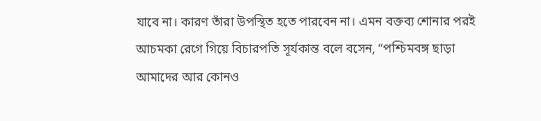যাবে না। কারণ তাঁরা উপস্থিত হতে পারবেন না। এমন বক্তব্য শোনার পরই আচমকা রেগে গিয়ে বিচারপতি সূর্যকান্ত বলে বসেন, “পশ্চিমবঙ্গ ছাড়া আমাদের আর কোনও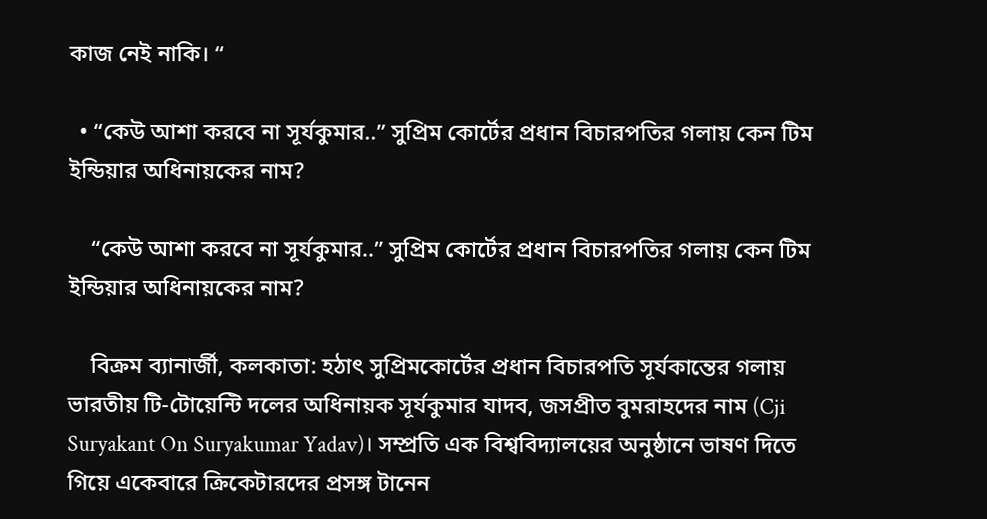কাজ নেই নাকি। “

  • “কেউ আশা করবে না সূর্যকুমার..” সুপ্রিম কোর্টের প্রধান বিচারপতির গলায় কেন টিম ইন্ডিয়ার অধিনায়কের নাম?

    “কেউ আশা করবে না সূর্যকুমার..” সুপ্রিম কোর্টের প্রধান বিচারপতির গলায় কেন টিম ইন্ডিয়ার অধিনায়কের নাম?

    বিক্রম ব্যানার্জী, কলকাতা: হঠাৎ সুপ্রিমকোর্টের প্রধান বিচারপতি সূর্যকান্তের গলায় ভারতীয় টি-টোয়েন্টি দলের অধিনায়ক সূর্যকুমার যাদব, জসপ্রীত বুমরাহদের নাম (Cji Suryakant On Suryakumar Yadav)। সম্প্রতি এক বিশ্ববিদ্যালয়ের অনুষ্ঠানে ভাষণ দিতে গিয়ে একেবারে ক্রিকেটারদের প্রসঙ্গ টানেন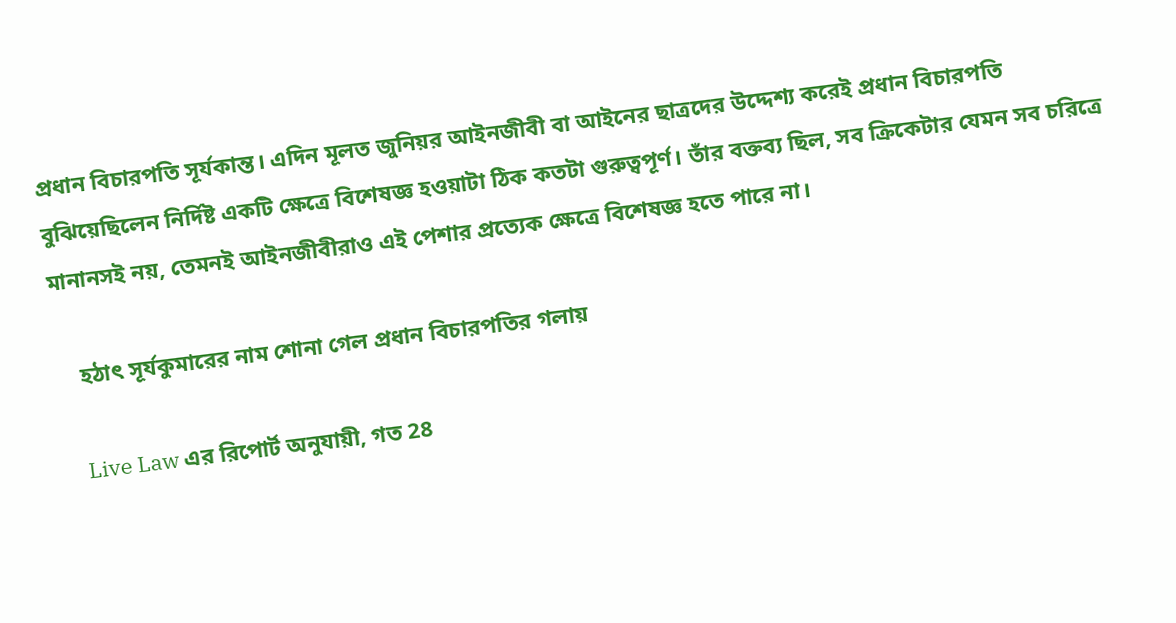প্রধান বিচারপতি সূর্যকান্ত। এদিন মূলত জুনিয়র আইনজীবী বা আইনের ছাত্রদের উদ্দেশ্য করেই প্রধান বিচারপতি বুঝিয়েছিলেন নির্দিষ্ট একটি ক্ষেত্রে বিশেষজ্ঞ হওয়াটা ঠিক কতটা গুরুত্বপূর্ণ। তাঁর বক্তব্য ছিল, সব ক্রিকেটার যেমন সব চরিত্রে মানানসই নয়, তেমনই আইনজীবীরাও এই পেশার প্রত্যেক ক্ষেত্রে বিশেষজ্ঞ হতে পারে না।

    হঠাৎ সূর্যকুমারের নাম শোনা গেল প্রধান বিচারপতির গলায়

    Live Law এর রিপোর্ট অনুযায়ী, গত 28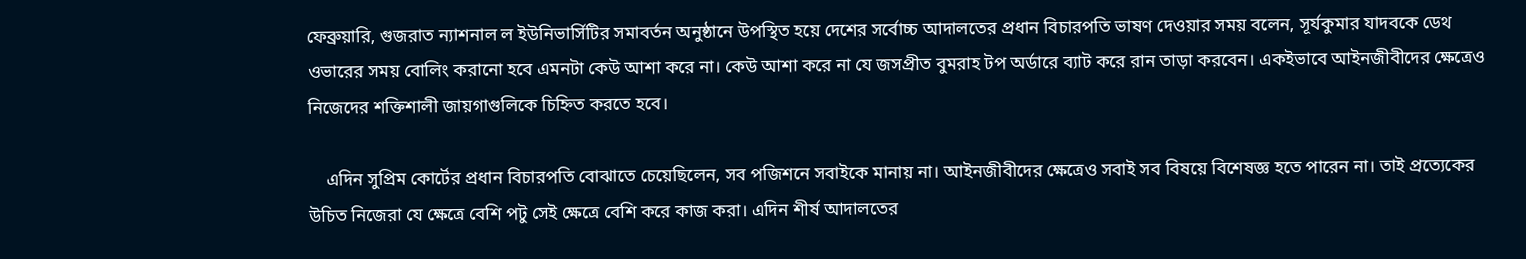ফেব্রুয়ারি, গুজরাত ন্যাশনাল ল ইউনিভার্সিটির সমাবর্তন অনুষ্ঠানে উপস্থিত হয়ে দেশের সর্বোচ্চ আদালতের প্রধান বিচারপতি ভাষণ দেওয়ার সময় বলেন, সূর্যকুমার যাদবকে ডেথ ওভারের সময় বোলিং করানো হবে এমনটা কেউ আশা করে না। কেউ আশা করে না যে জসপ্রীত বুমরাহ টপ অর্ডারে ব্যাট করে রান তাড়া করবেন। একইভাবে আইনজীবীদের ক্ষেত্রেও নিজেদের শক্তিশালী জায়গাগুলিকে চিহ্নিত করতে হবে।

    এদিন সুপ্রিম কোর্টের প্রধান বিচারপতি বোঝাতে চেয়েছিলেন, সব পজিশনে সবাইকে মানায় না। আইনজীবীদের ক্ষেত্রেও সবাই সব বিষয়ে বিশেষজ্ঞ হতে পারেন না। তাই প্রত্যেকের উচিত নিজেরা যে ক্ষেত্রে বেশি পটু সেই ক্ষেত্রে বেশি করে কাজ করা। এদিন শীর্ষ আদালতের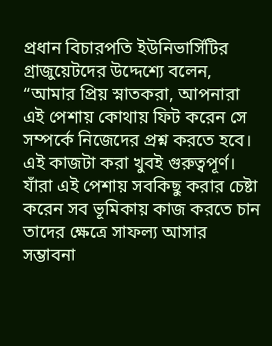প্রধান বিচারপতি ইউনিভার্সিটির গ্রাজুয়েটদের উদ্দেশ্যে বলেন, “আমার প্রিয় স্নাতকরা, আপনারা এই পেশায় কোথায় ফিট করেন সে সম্পর্কে নিজেদের প্রশ্ন করতে হবে। এই কাজটা করা খুবই গুরুত্বপূর্ণ। যাঁরা এই পেশায় সবকিছু করার চেষ্টা করেন সব ভূমিকায় কাজ করতে চান তাদের ক্ষেত্রে সাফল্য আসার সম্ভাবনা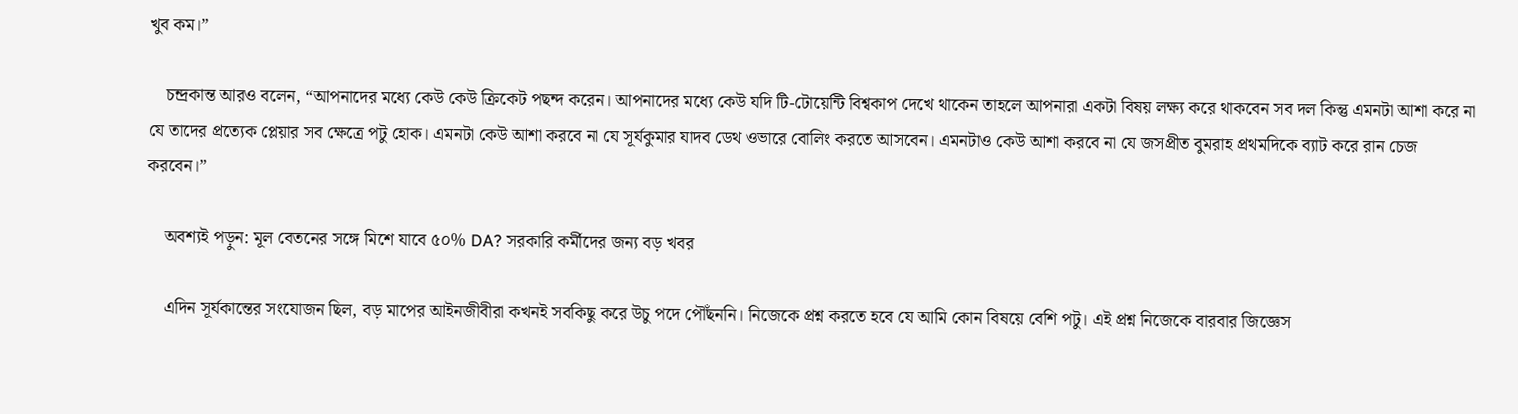খুব কম।”

    চন্দ্রকান্ত আরও বলেন, “আপনাদের মধ্যে কেউ কেউ ক্রিকেট পছন্দ করেন। আপনাদের মধ্যে কেউ যদি টি-টোয়েন্টি বিশ্বকাপ দেখে থাকেন তাহলে আপনারা একটা বিষয় লক্ষ্য করে থাকবেন সব দল কিন্তু এমনটা আশা করে না যে তাদের প্রত্যেক প্লেয়ার সব ক্ষেত্রে পটু হোক। এমনটা কেউ আশা করবে না যে সূর্যকুমার যাদব ডেথ ওভারে বোলিং করতে আসবেন। এমনটাও কেউ আশা করবে না যে জসপ্রীত বুমরাহ প্রথমদিকে ব্যাট করে রান চেজ করবেন।”

    অবশ্যই পড়ুন: মূল বেতনের সঙ্গে মিশে যাবে ৫০% DA? সরকারি কর্মীদের জন্য বড় খবর

    এদিন সূর্যকান্তের সংযোজন ছিল, বড় মাপের আইনজীবীরা কখনই সবকিছু করে উচু পদে পৌঁছননি। নিজেকে প্রশ্ন করতে হবে যে আমি কোন বিষয়ে বেশি পটু। এই প্রশ্ন নিজেকে বারবার জিজ্ঞেস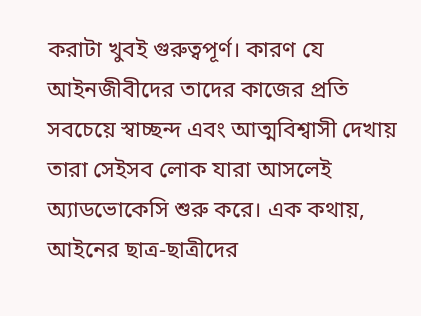করাটা খুবই গুরুত্বপূর্ণ। কারণ যে আইনজীবীদের তাদের কাজের প্রতি সবচেয়ে স্বাচ্ছন্দ এবং আত্মবিশ্বাসী দেখায় তারা সেইসব লোক যারা আসলেই অ্যাডভোকেসি শুরু করে। এক কথায়, আইনের ছাত্র-ছাত্রীদের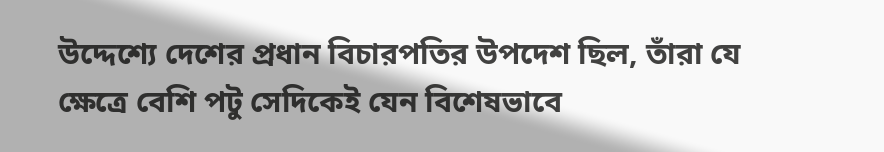উদ্দেশ্যে দেশের প্রধান বিচারপতির উপদেশ ছিল, তাঁরা যে ক্ষেত্রে বেশি পটু সেদিকেই যেন বিশেষভাবে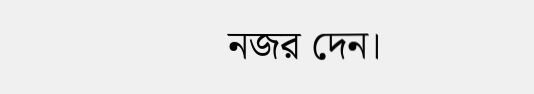নজর দেন।